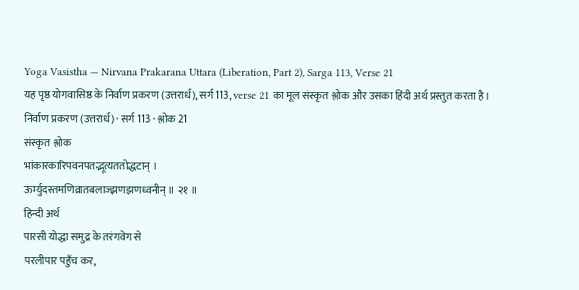Yoga Vasistha — Nirvana Prakarana Uttara (Liberation, Part 2), Sarga 113, Verse 21
यह पृष्ठ योगवासिष्ठ के निर्वाण प्रकरण (उत्तरार्ध), सर्ग 113, verse 21 का मूल संस्कृत श्लोक और उसका हिंदी अर्थ प्रस्तुत करता है।
निर्वाण प्रकरण (उत्तरार्ध) · सर्ग 113 · श्लोक 21
संस्कृत श्लोक
भांकारकारिपवनपतद्भूत्यततोद्धटान् ।
ऊर्म्युदस्तमणिव्रातबलाज्झणझणध्वनीन् ॥ २१ ॥
हिन्दी अर्थ
पारसी योद्धा समुद्र के तरंगवेग से
परलीपार पहुँच कर,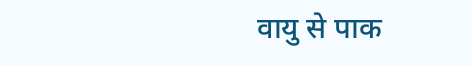वायु से पाक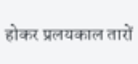होकर प्रलयकाल तारों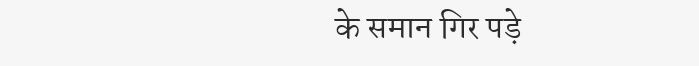के समान गिर पड़े